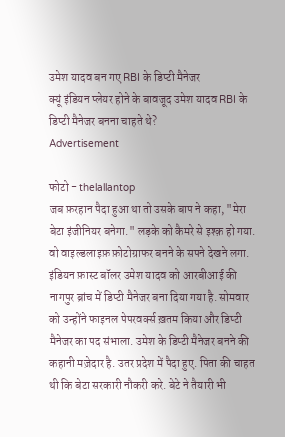उमेश यादव बन गए RBI के डिप्टी मैनेजर
क्यूं इंडियन प्लेयर होने के बावजूद उमेश यादव RBI के डिप्टी मैनेजर बनना चाहते थे?
Advertisement

फोटो - thelallantop
जब फ़रहान पैदा हुआ था तो उसके बाप ने कहा, "मेरा बेटा इंजीनियर बनेगा." लड़के को कैमरे से इश्क़ हो गया. वो वाइल्डलाइफ़ फ़ोटोग्राफर बनने के सपने देखने लगा. इंडियन फ़ास्ट बॉलर उमेश यादव को आरबीआई की नागपुर ब्रांच में डिप्टी मैनेजर बना दिया गया है. सोमवार को उन्होंने फाइनल पेपरवर्क्स ख़तम किया और डिप्टी मैनेजर का पद संभाला. उमेश के डिप्टी मैनेजर बनने की कहानी मज़ेदार है. उतर प्रदेश में पैदा हुए. पिता की चाहत थी कि बेटा सरकारी नौकरी करे. बेटे ने तैयारी भी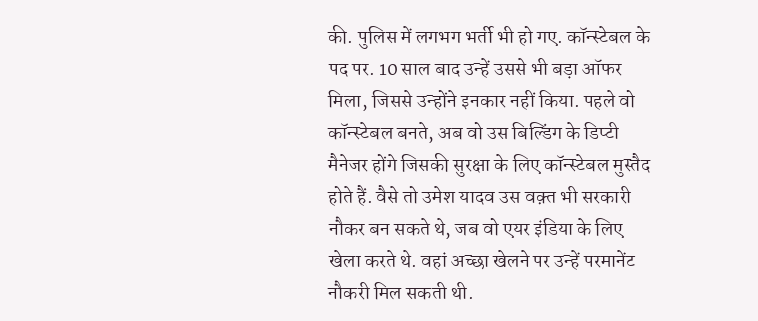की. पुलिस में लगभग भर्ती भी हो गए. कॉन्स्टेबल के पद पर. 10 साल बाद उन्हें उससे भी बड़ा ऑफर मिला, जिससे उन्होंने इनकार नहीं किया. पहले वो कॉन्स्टेबल बनते, अब वो उस बिल्डिंग के डिप्टी मैनेजर होंगे जिसकी सुरक्षा के लिए कॉन्स्टेबल मुस्तैद होते हैं. वैसे तो उमेश यादव उस वक़्त भी सरकारी नौकर बन सकते थे, जब वो एयर इंडिया के लिए खेला करते थे. वहां अच्छा खेलने पर उन्हें परमानेंट नौकरी मिल सकती थी.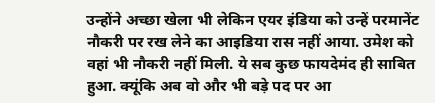उन्होंने अच्छा खेला भी लेकिन एयर इंडिया को उन्हें परमानेंट नौकरी पर रख लेने का आइडिया रास नहीं आया. उमेश को वहां भी नौकरी नहीं मिली. ये सब कुछ फायदेमंद ही साबित हुआ. क्यूंकि अब वो और भी बड़े पद पर आ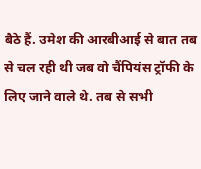बैठे हैं. उमेश की आरबीआई से बात तब से चल रही थी जब वो चैंपियंस ट्रॉफी के लिए जाने वाले थे. तब से सभी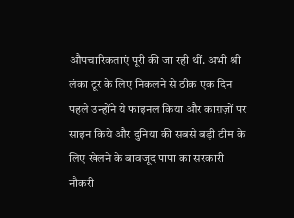औपचारिकताएं पूरी की जा रही थीं. अभी श्री लंका टूर के लिए निकलने से ठीक एक दिन पहले उन्होंने ये फाइनल किया और काग़ज़ों पर साइन किये और दुनिया की सबसे बड़ी टीम के लिए खेलने के बावजूद पापा का सरकारी नौकरी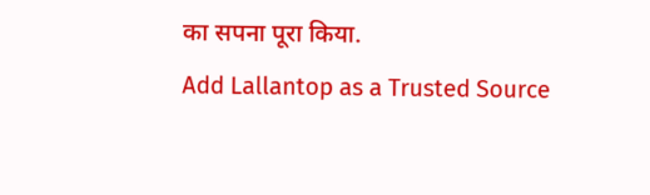का सपना पूरा किया.
Add Lallantop as a Trusted Source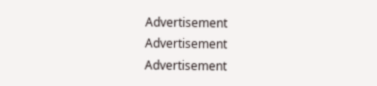Advertisement
Advertisement
Advertisement